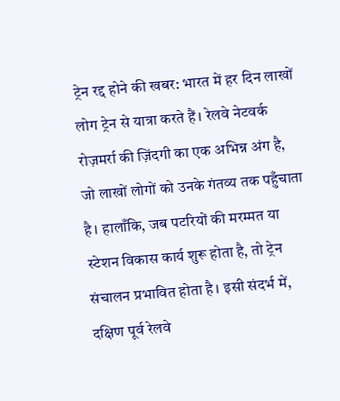ट्रेन रद्द होने की खबर: भारत में हर दिन लाखों लोग ट्रेन से यात्रा करते हैं। रेलवे नेटवर्क रोज़मर्रा की ज़िंदगी का एक अभिन्न अंग है, जो लाखों लोगों को उनके गंतव्य तक पहुँचाता है। हालाँकि, जब पटरियों की मरम्मत या स्टेशन विकास कार्य शुरू होता है, तो ट्रेन संचालन प्रभावित होता है। इसी संदर्भ में, दक्षिण पूर्व रेलवे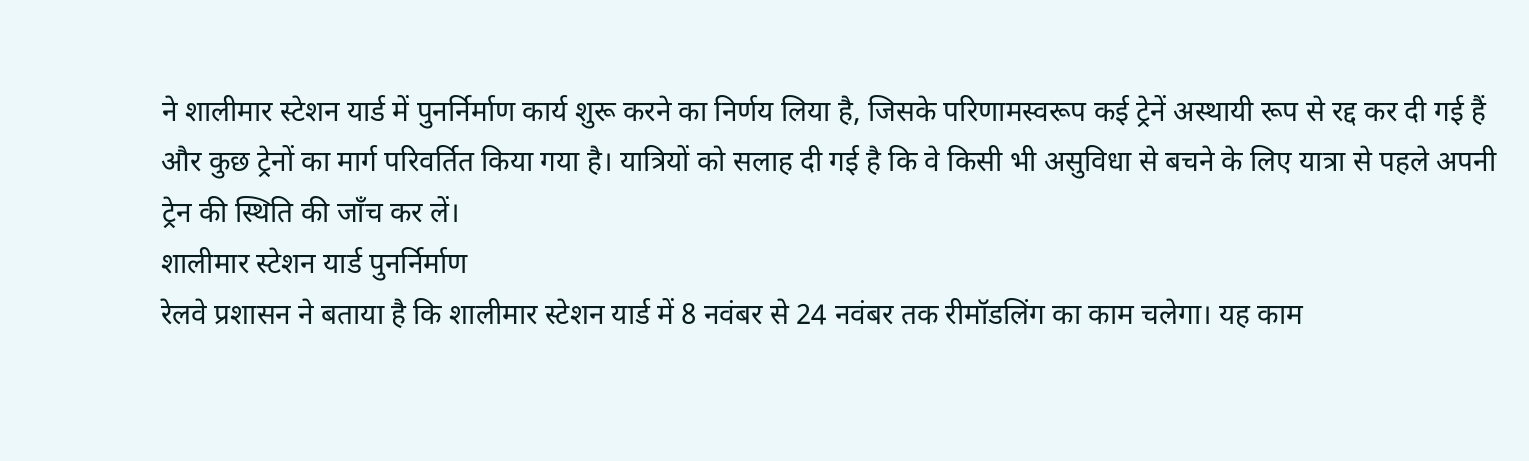ने शालीमार स्टेशन यार्ड में पुनर्निर्माण कार्य शुरू करने का निर्णय लिया है, जिसके परिणामस्वरूप कई ट्रेनें अस्थायी रूप से रद्द कर दी गई हैं और कुछ ट्रेनों का मार्ग परिवर्तित किया गया है। यात्रियों को सलाह दी गई है कि वे किसी भी असुविधा से बचने के लिए यात्रा से पहले अपनी ट्रेन की स्थिति की जाँच कर लें।
शालीमार स्टेशन यार्ड पुनर्निर्माण
रेलवे प्रशासन ने बताया है कि शालीमार स्टेशन यार्ड में 8 नवंबर से 24 नवंबर तक रीमॉडलिंग का काम चलेगा। यह काम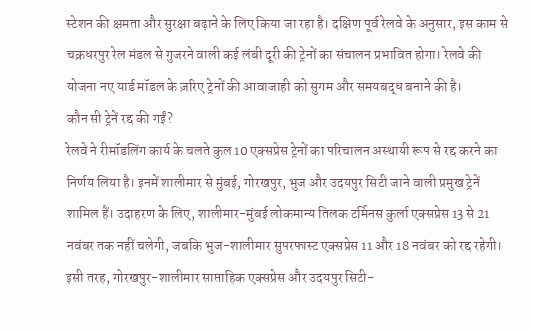स्टेशन की क्षमता और सुरक्षा बढ़ाने के लिए किया जा रहा है। दक्षिण पूर्व रेलवे के अनुसार, इस काम से चक्रधरपुर रेल मंडल से गुजरने वाली कई लंबी दूरी की ट्रेनों का संचालन प्रभावित होगा। रेलवे की योजना नए यार्ड मॉडल के ज़रिए ट्रेनों की आवाजाही को सुगम और समयबद्ध बनाने की है।
कौन सी ट्रेनें रद्द की गईं?
रेलवे ने रीमॉडलिंग कार्य के चलते कुल 10 एक्सप्रेस ट्रेनों का परिचालन अस्थायी रूप से रद्द करने का निर्णय लिया है। इनमें शालीमार से मुंबई, गोरखपुर, भुज और उदयपुर सिटी जाने वाली प्रमुख ट्रेनें शामिल हैं। उदाहरण के लिए, शालीमार-मुंबई लोकमान्य तिलक टर्मिनस कुर्ला एक्सप्रेस 13 से 21 नवंबर तक नहीं चलेगी, जबकि भुज-शालीमार सुपरफास्ट एक्सप्रेस 11 और 18 नवंबर को रद्द रहेगी। इसी तरह, गोरखपुर-शालीमार साप्ताहिक एक्सप्रेस और उदयपुर सिटी-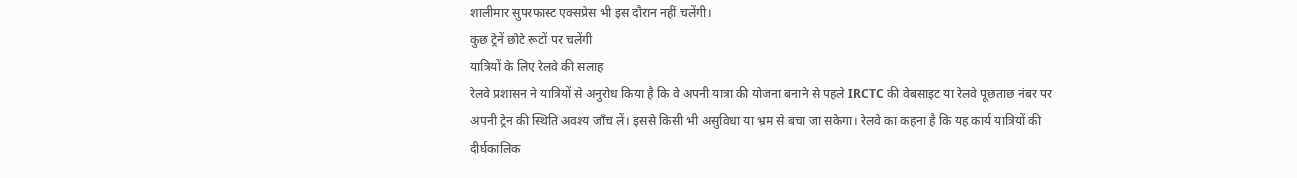शालीमार सुपरफास्ट एक्सप्रेस भी इस दौरान नहीं चलेंगी।
कुछ ट्रेनें छोटे रूटों पर चलेंगी
यात्रियों के लिए रेलवे की सलाह
रेलवे प्रशासन ने यात्रियों से अनुरोध किया है कि वे अपनी यात्रा की योजना बनाने से पहले IRCTC की वेबसाइट या रेलवे पूछताछ नंबर पर अपनी ट्रेन की स्थिति अवश्य जाँच लें। इससे किसी भी असुविधा या भ्रम से बचा जा सकेगा। रेलवे का कहना है कि यह कार्य यात्रियों की दीर्घकालिक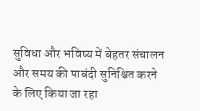सुविधा और भविष्य में बेहतर संचालन और समय की पाबंदी सुनिश्चित करने के लिए किया जा रहा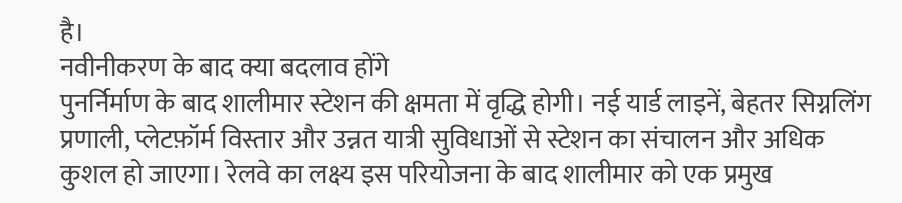है।
नवीनीकरण के बाद क्या बदलाव होंगे
पुनर्निर्माण के बाद शालीमार स्टेशन की क्षमता में वृद्धि होगी। नई यार्ड लाइनें, बेहतर सिग्नलिंग प्रणाली, प्लेटफ़ॉर्म विस्तार और उन्नत यात्री सुविधाओं से स्टेशन का संचालन और अधिक कुशल हो जाएगा। रेलवे का लक्ष्य इस परियोजना के बाद शालीमार को एक प्रमुख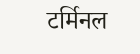टर्मिनल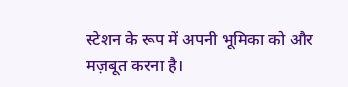स्टेशन के रूप में अपनी भूमिका को और मज़बूत करना है।